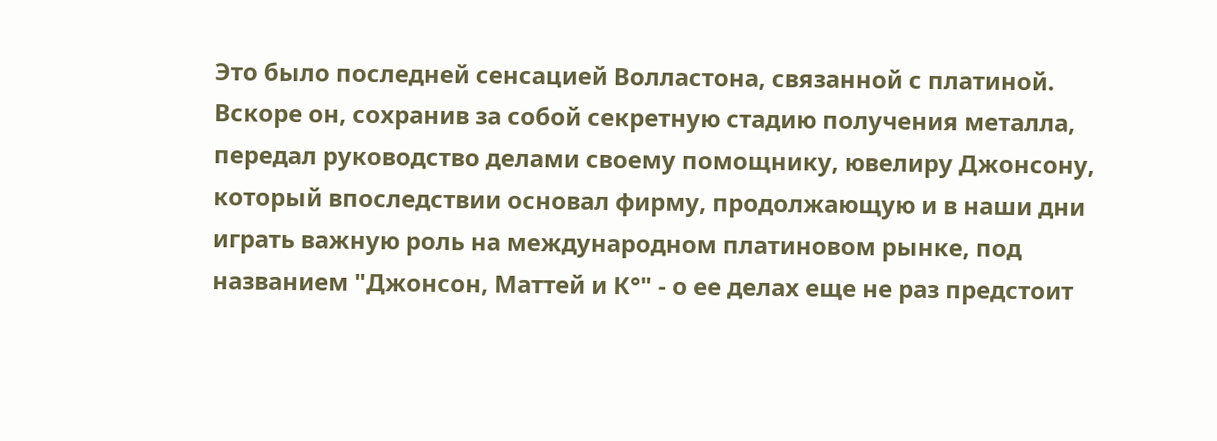Это было последней сенсацией Волластона, связанной с платиной. Вскоре он, сохранив за собой секретную стадию получения металла, передал руководство делами своему помощнику, ювелиру Джонсону, который впоследствии основал фирму, продолжающую и в наши дни играть важную роль на международном платиновом рынке, под названием "Джонсон, Маттей и К°" - о ее делах еще не раз предстоит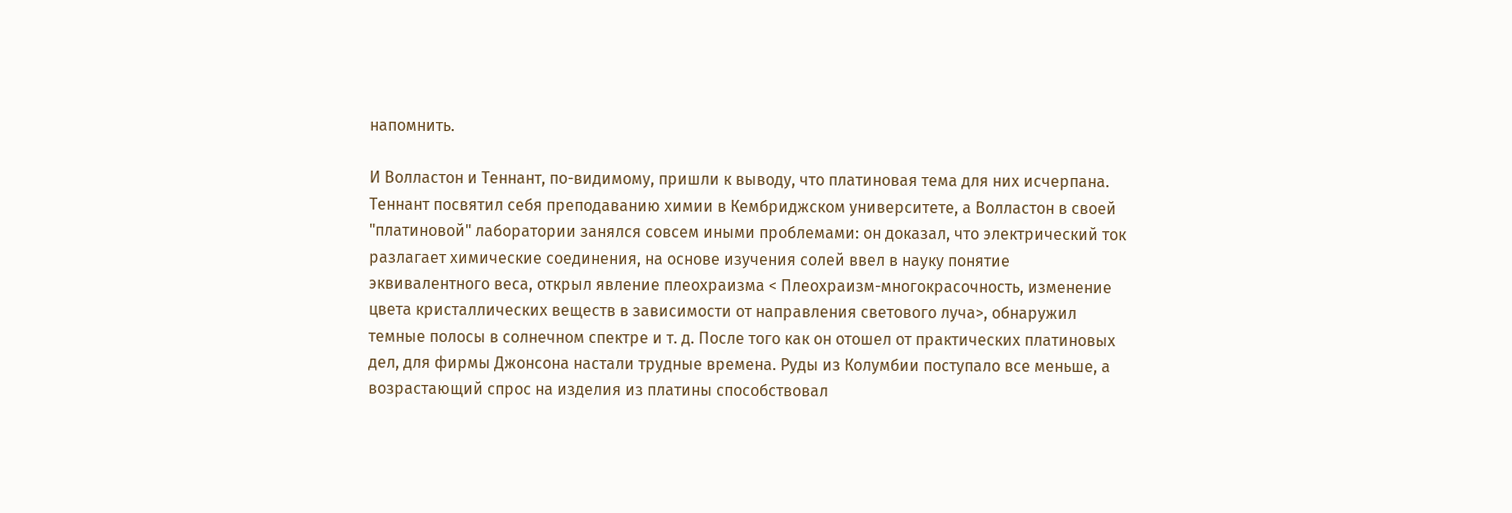напомнить.

И Волластон и Теннант, по-видимому, пришли к выводу, что платиновая тема для них исчерпана. Теннант посвятил себя преподаванию химии в Кембриджском университете, а Волластон в своей "платиновой" лаборатории занялся совсем иными проблемами: он доказал, что электрический ток разлагает химические соединения, на основе изучения солей ввел в науку понятие эквивалентного веса, открыл явление плеохраизма < Плеохраизм-многокрасочность, изменение цвета кристаллических веществ в зависимости от направления светового луча>, обнаружил темные полосы в солнечном спектре и т. д. После того как он отошел от практических платиновых дел, для фирмы Джонсона настали трудные времена. Руды из Колумбии поступало все меньше, а возрастающий спрос на изделия из платины способствовал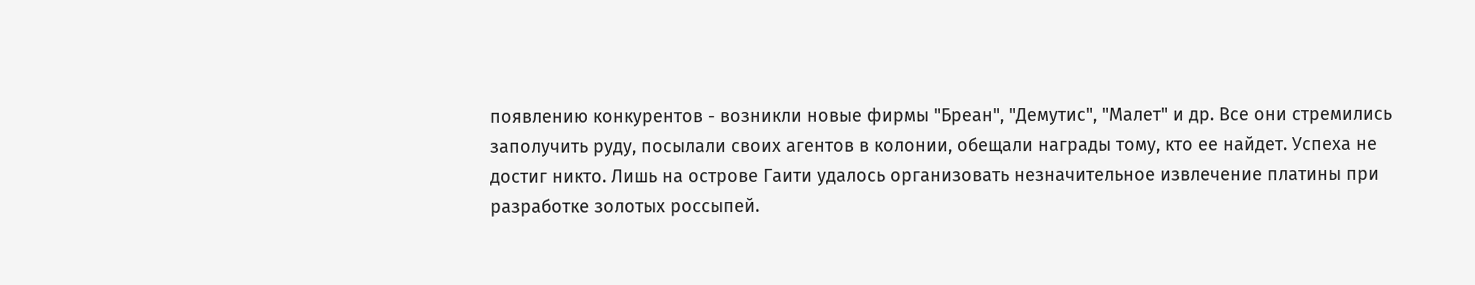появлению конкурентов - возникли новые фирмы "Бреан", "Демутис", "Малет" и др. Все они стремились заполучить руду, посылали своих агентов в колонии, обещали награды тому, кто ее найдет. Успеха не достиг никто. Лишь на острове Гаити удалось организовать незначительное извлечение платины при разработке золотых россыпей.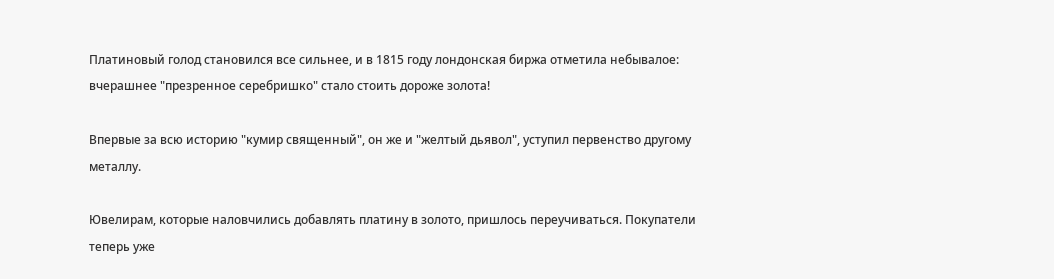Платиновый голод становился все сильнее, и в 1815 году лондонская биржа отметила небывалое: вчерашнее "презренное серебришко" стало стоить дороже золота!

Впервые за всю историю "кумир священный", он же и "желтый дьявол", уступил первенство другому металлу.

Ювелирам, которые наловчились добавлять платину в золото, пришлось переучиваться. Покупатели теперь уже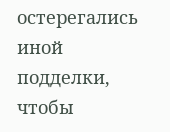остерегались иной подделки, чтобы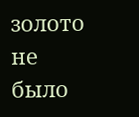золото не было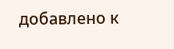добавлено к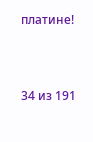платине!



34 из 191